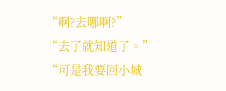“啊?去哪啊?”
“去了就知道了。”
“可是我要回小城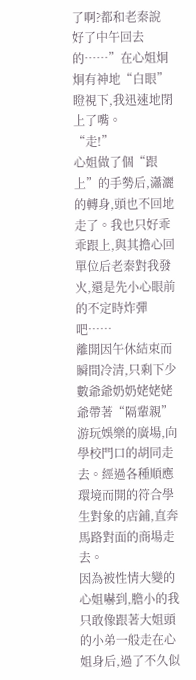了啊?都和老秦說好了中午回去的……”在心姐炯炯有神地“白眼”瞪視下,我迅速地閉上了嘴。
“走!”
心姐做了個“跟上”的手勢后,瀟灑的轉身,頭也不回地走了。我也只好乖乖跟上,與其擔心回單位后老秦對我發火,還是先小心眼前的不定時炸彈吧……
離開因午休結束而瞬間冷清,只剩下少數爺爺奶奶姥姥姥爺帶著“隔輩親”游玩娛樂的廣場,向學校門口的胡同走去。經過各種順應環境而開的符合學生對象的店鋪,直奔馬路對面的商場走去。
因為被性情大變的心姐嚇到,膽小的我只敢像跟著大姐頭的小弟一般走在心姐身后,過了不久似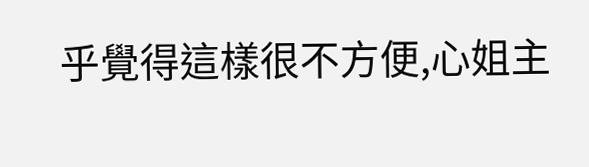乎覺得這樣很不方便,心姐主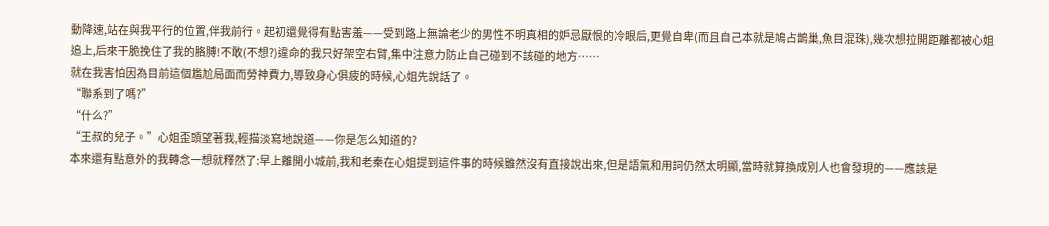動降速,站在與我平行的位置,伴我前行。起初還覺得有點害羞——受到路上無論老少的男性不明真相的妒忌厭恨的冷眼后,更覺自卑(而且自己本就是鳩占鵲巢,魚目混珠),幾次想拉開距離都被心姐追上,后來干脆挽住了我的胳膊!不敢(不想?)違命的我只好架空右臂,集中注意力防止自己碰到不該碰的地方……
就在我害怕因為目前這個尷尬局面而勞神費力,導致身心俱疲的時候,心姐先說話了。
“聯系到了嗎?”
“什么?”
“王叔的兒子。”心姐歪頭望著我,輕描淡寫地說道——你是怎么知道的?
本來還有點意外的我轉念一想就釋然了:早上離開小城前,我和老秦在心姐提到這件事的時候雖然沒有直接說出來,但是語氣和用詞仍然太明顯,當時就算換成別人也會發現的——應該是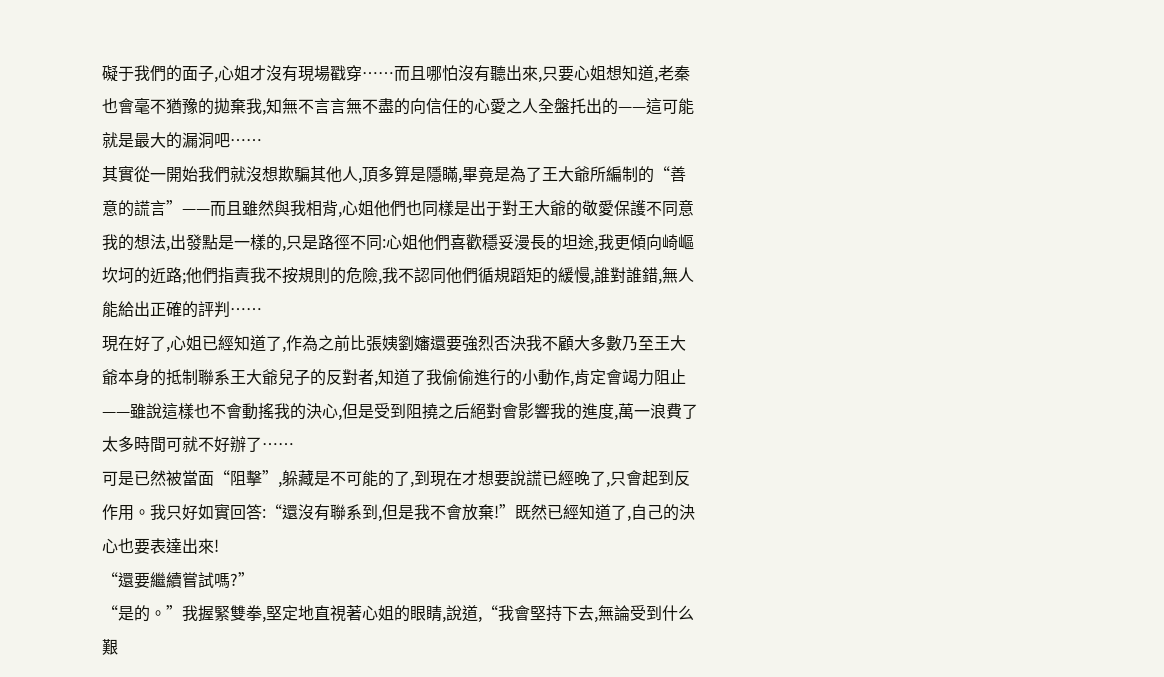礙于我們的面子,心姐才沒有現場戳穿……而且哪怕沒有聽出來,只要心姐想知道,老秦也會毫不猶豫的拋棄我,知無不言言無不盡的向信任的心愛之人全盤托出的——這可能就是最大的漏洞吧……
其實從一開始我們就沒想欺騙其他人,頂多算是隱瞞,畢竟是為了王大爺所編制的“善意的謊言”——而且雖然與我相背,心姐他們也同樣是出于對王大爺的敬愛保護不同意我的想法,出發點是一樣的,只是路徑不同:心姐他們喜歡穩妥漫長的坦途,我更傾向崎嶇坎坷的近路;他們指責我不按規則的危險,我不認同他們循規蹈矩的緩慢,誰對誰錯,無人能給出正確的評判……
現在好了,心姐已經知道了,作為之前比張姨劉嬸還要強烈否決我不顧大多數乃至王大爺本身的抵制聯系王大爺兒子的反對者,知道了我偷偷進行的小動作,肯定會竭力阻止——雖說這樣也不會動搖我的決心,但是受到阻撓之后絕對會影響我的進度,萬一浪費了太多時間可就不好辦了……
可是已然被當面“阻擊”,躲藏是不可能的了,到現在才想要說謊已經晚了,只會起到反作用。我只好如實回答:“還沒有聯系到,但是我不會放棄!”既然已經知道了,自己的決心也要表達出來!
“還要繼續嘗試嗎?”
“是的。”我握緊雙拳,堅定地直視著心姐的眼睛,說道,“我會堅持下去,無論受到什么艱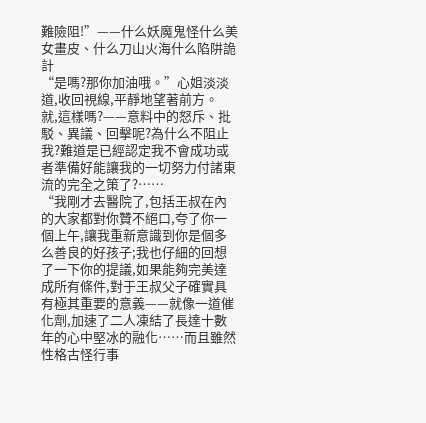難險阻!”——什么妖魔鬼怪什么美女畫皮、什么刀山火海什么陷阱詭計
“是嗎?那你加油哦。”心姐淡淡道,收回視線,平靜地望著前方。
就,這樣嗎?——意料中的怒斥、批駁、異議、回擊呢?為什么不阻止我?難道是已經認定我不會成功或者準備好能讓我的一切努力付諸東流的完全之策了?……
“我剛才去醫院了,包括王叔在內的大家都對你贊不絕口,夸了你一個上午,讓我重新意識到你是個多么善良的好孩子;我也仔細的回想了一下你的提議,如果能夠完美達成所有條件,對于王叔父子確實具有極其重要的意義——就像一道催化劑,加速了二人凍結了長達十數年的心中堅冰的融化……而且雖然性格古怪行事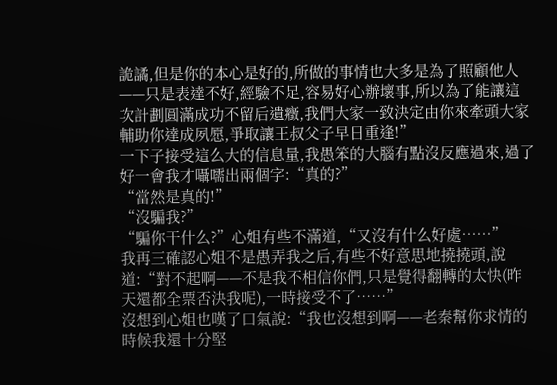詭譎,但是你的本心是好的,所做的事情也大多是為了照顧他人——只是表達不好,經驗不足,容易好心辦壞事,所以為了能讓這次計劃圓滿成功不留后遺癥,我們大家一致決定由你來牽頭大家輔助你達成夙愿,爭取讓王叔父子早日重逢!”
一下子接受這么大的信息量,我愚笨的大腦有點沒反應過來,過了好一會我才囁嚅出兩個字:“真的?”
“當然是真的!”
“沒騙我?”
“騙你干什么?”心姐有些不滿道,“又沒有什么好處……”
我再三確認心姐不是愚弄我之后,有些不好意思地撓撓頭,說道:“對不起啊——不是我不相信你們,只是覺得翻轉的太快(昨天還都全票否決我呢),一時接受不了……”
沒想到心姐也嘆了口氣說:“我也沒想到啊——老秦幫你求情的時候我還十分堅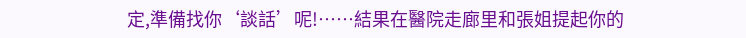定,準備找你‘談話’呢!……結果在醫院走廊里和張姐提起你的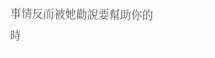事情反而被她勸說要幫助你的時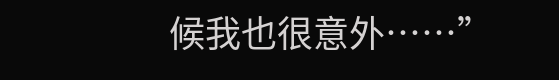候我也很意外……”